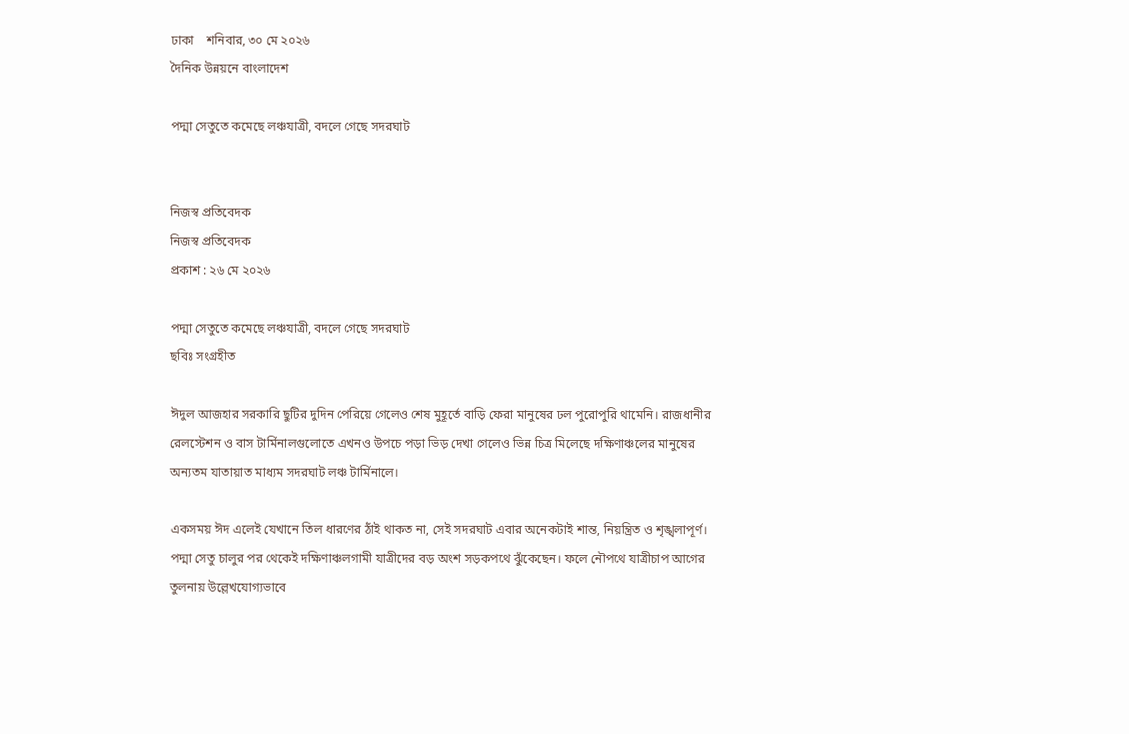ঢাকা    শনিবার, ৩০ মে ২০২৬
দৈনিক উন্নয়নে বাংলাদেশ

পদ্মা সেতুতে কমেছে লঞ্চযাত্রী, বদলে গেছে সদরঘাট


নিজস্ব প্রতিবেদক
নিজস্ব প্রতিবেদক
প্রকাশ : ২৬ মে ২০২৬

পদ্মা সেতুতে কমেছে লঞ্চযাত্রী, বদলে গেছে সদরঘাট
ছবিঃ সংগ্রহীত

ঈদুল আজহার সরকারি ছুটির দুদিন পেরিয়ে গেলেও শেষ মুহূর্তে বাড়ি ফেরা মানুষের ঢল পুরোপুরি থামেনি। রাজধানীর রেলস্টেশন ও বাস টার্মিনালগুলোতে এখনও উপচে পড়া ভিড় দেখা গেলেও ভিন্ন চিত্র মিলেছে দক্ষিণাঞ্চলের মানুষের অন্যতম যাতায়াত মাধ্যম সদরঘাট লঞ্চ টার্মিনালে।

একসময় ঈদ এলেই যেখানে তিল ধারণের ঠাঁই থাকত না, সেই সদরঘাট এবার অনেকটাই শান্ত, নিয়ন্ত্রিত ও শৃঙ্খলাপূর্ণ। পদ্মা সেতু চালুর পর থেকেই দক্ষিণাঞ্চলগামী যাত্রীদের বড় অংশ সড়কপথে ঝুঁকেছেন। ফলে নৌপথে যাত্রীচাপ আগের তুলনায় উল্লেখযোগ্যভাবে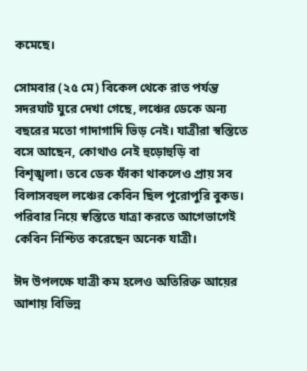কমেছে।

সোমবার (২৫ মে) বিকেল থেকে রাত পর্যন্ত সদরঘাট ঘুরে দেখা গেছে, লঞ্চের ডেকে অন্য বছরের মতো গাদাগাদি ভিড় নেই। যাত্রীরা স্বস্তিতে বসে আছেন, কোথাও নেই হুড়োহুড়ি বা বিশৃঙ্খলা। তবে ডেক ফাঁকা থাকলেও প্রায় সব বিলাসবহুল লঞ্চের কেবিন ছিল পুরোপুরি বুকড। পরিবার নিয়ে স্বস্তিতে যাত্রা করতে আগেভাগেই কেবিন নিশ্চিত করেছেন অনেক যাত্রী।

ঈদ উপলক্ষে যাত্রী কম হলেও অতিরিক্ত আয়ের আশায় বিভিন্ন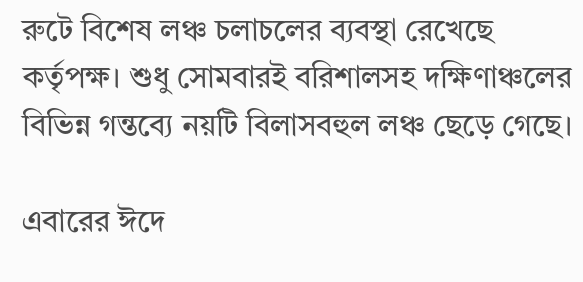রুটে বিশেষ লঞ্চ চলাচলের ব্যবস্থা রেখেছে কর্তৃপক্ষ। শুধু সোমবারই বরিশালসহ দক্ষিণাঞ্চলের বিভিন্ন গন্তব্যে নয়টি বিলাসবহুল লঞ্চ ছেড়ে গেছে।

এবারের ঈদে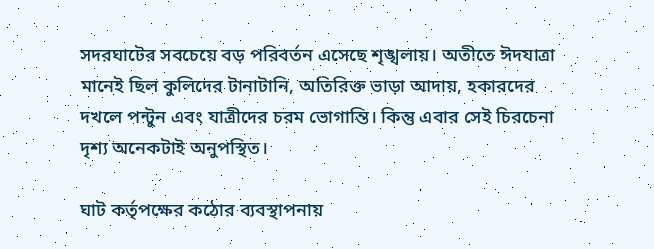সদরঘাটের সবচেয়ে বড় পরিবর্তন এসেছে শৃঙ্খলায়। অতীতে ঈদযাত্রা মানেই ছিল কুলিদের টানাটানি, অতিরিক্ত ভাড়া আদায়, হকারদের দখলে পন্টুন এবং যাত্রীদের চরম ভোগান্তি। কিন্তু এবার সেই চিরচেনা দৃশ্য অনেকটাই অনুপস্থিত।

ঘাট কর্তৃপক্ষের কঠোর ব্যবস্থাপনায়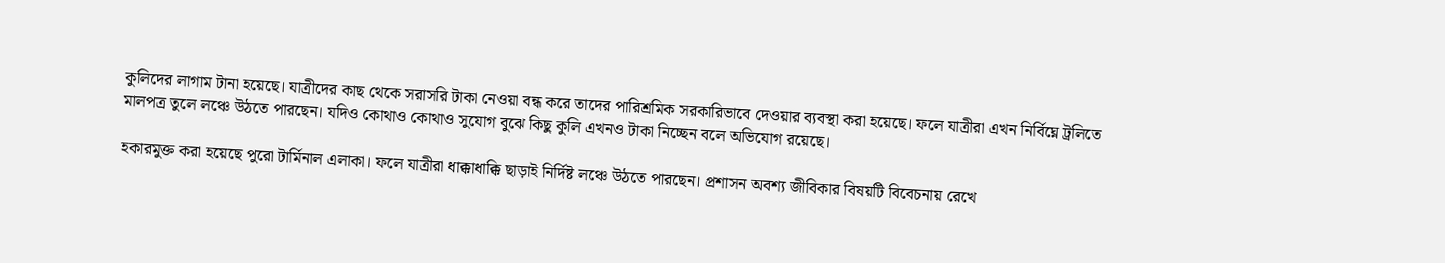কুলিদের লাগাম টানা হয়েছে। যাত্রীদের কাছ থেকে সরাসরি টাকা নেওয়া বন্ধ করে তাদের পারিশ্রমিক সরকারিভাবে দেওয়ার ব্যবস্থা করা হয়েছে। ফলে যাত্রীরা এখন নির্বিঘ্নে ট্রলিতে মালপত্র তুলে লঞ্চে উঠতে পারছেন। যদিও কোথাও কোথাও সুযোগ বুঝে কিছু কুলি এখনও টাকা নিচ্ছেন বলে অভিযোগ রয়েছে।

হকারমুক্ত করা হয়েছে পুরো টার্মিনাল এলাকা। ফলে যাত্রীরা ধাক্কাধাক্কি ছাড়াই নির্দিষ্ট লঞ্চে উঠতে পারছেন। প্রশাসন অবশ্য জীবিকার বিষয়টি বিবেচনায় রেখে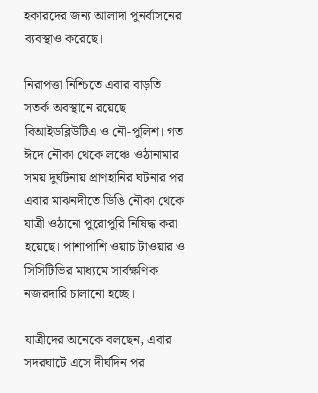হকারদের জন্য আলাদা পুনর্বাসনের ব্যবস্থাও করেছে।

নিরাপত্তা নিশ্চিতে এবার বাড়তি সতর্ক অবস্থানে রয়েছে বিআইডব্লিউটিএ ও নৌ-পুলিশ। গত ঈদে নৌকা থেকে লঞ্চে ওঠানামার সময় দুর্ঘটনায় প্রাণহানির ঘটনার পর এবার মাঝনদীতে ডিঙি নৌকা থেকে যাত্রী ওঠানো পুরোপুরি নিষিদ্ধ করা হয়েছে। পাশাপাশি ওয়াচ টাওয়ার ও সিসিটিভির মাধ্যমে সার্বক্ষণিক নজরদারি চালানো হচ্ছে।

যাত্রীদের অনেকে বলছেন, এবার সদরঘাটে এসে দীর্ঘদিন পর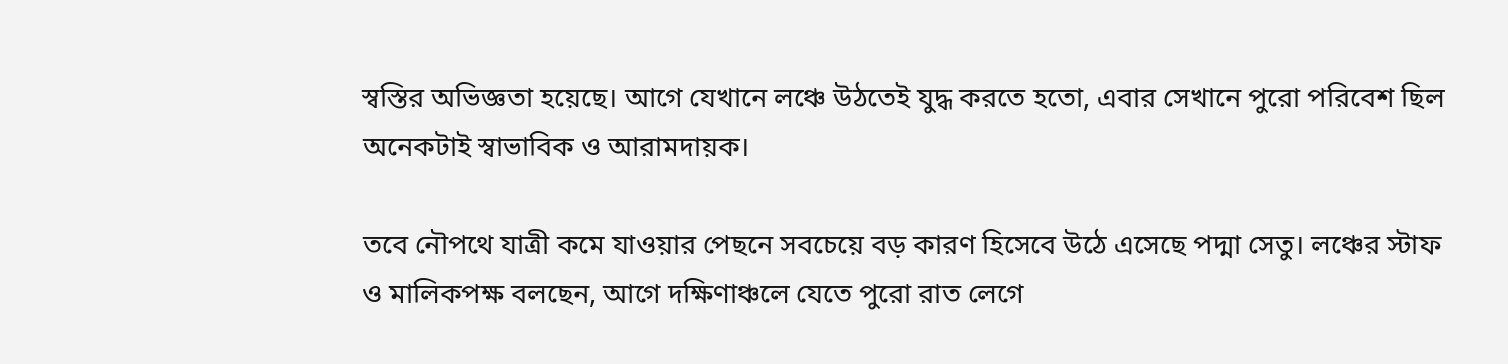স্বস্তির অভিজ্ঞতা হয়েছে। আগে যেখানে লঞ্চে উঠতেই যুদ্ধ করতে হতো, এবার সেখানে পুরো পরিবেশ ছিল অনেকটাই স্বাভাবিক ও আরামদায়ক।

তবে নৌপথে যাত্রী কমে যাওয়ার পেছনে সবচেয়ে বড় কারণ হিসেবে উঠে এসেছে পদ্মা সেতু। লঞ্চের স্টাফ ও মালিকপক্ষ বলছেন, আগে দক্ষিণাঞ্চলে যেতে পুরো রাত লেগে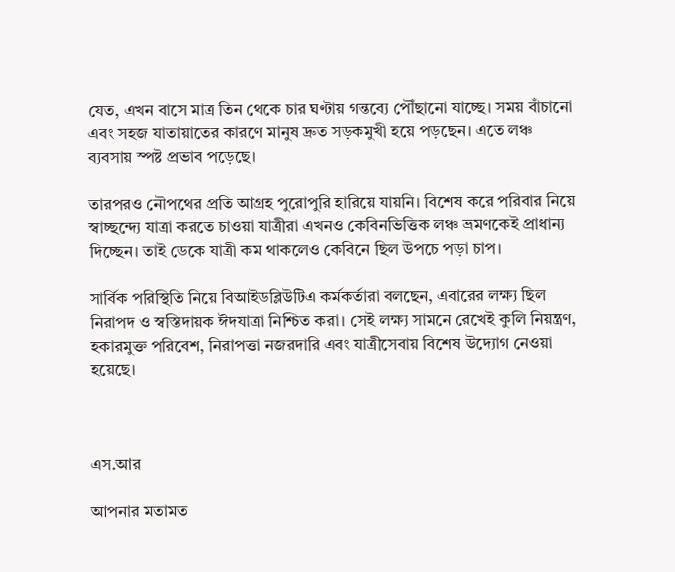যেত, এখন বাসে মাত্র তিন থেকে চার ঘণ্টায় গন্তব্যে পৌঁছানো যাচ্ছে। সময় বাঁচানো এবং সহজ যাতায়াতের কারণে মানুষ দ্রুত সড়কমুখী হয়ে পড়ছেন। এতে লঞ্চ ব্যবসায় স্পষ্ট প্রভাব পড়েছে।

তারপরও নৌপথের প্রতি আগ্রহ পুরোপুরি হারিয়ে যায়নি। বিশেষ করে পরিবার নিয়ে স্বাচ্ছন্দ্যে যাত্রা করতে চাওয়া যাত্রীরা এখনও কেবিনভিত্তিক লঞ্চ ভ্রমণকেই প্রাধান্য দিচ্ছেন। তাই ডেকে যাত্রী কম থাকলেও কেবিনে ছিল উপচে পড়া চাপ।

সার্বিক পরিস্থিতি নিয়ে বিআইডব্লিউটিএ কর্মকর্তারা বলছেন, এবারের লক্ষ্য ছিল নিরাপদ ও স্বস্তিদায়ক ঈদযাত্রা নিশ্চিত করা। সেই লক্ষ্য সামনে রেখেই কুলি নিয়ন্ত্রণ, হকারমুক্ত পরিবেশ, নিরাপত্তা নজরদারি এবং যাত্রীসেবায় বিশেষ উদ্যোগ নেওয়া হয়েছে।



এস.আর

আপনার মতামত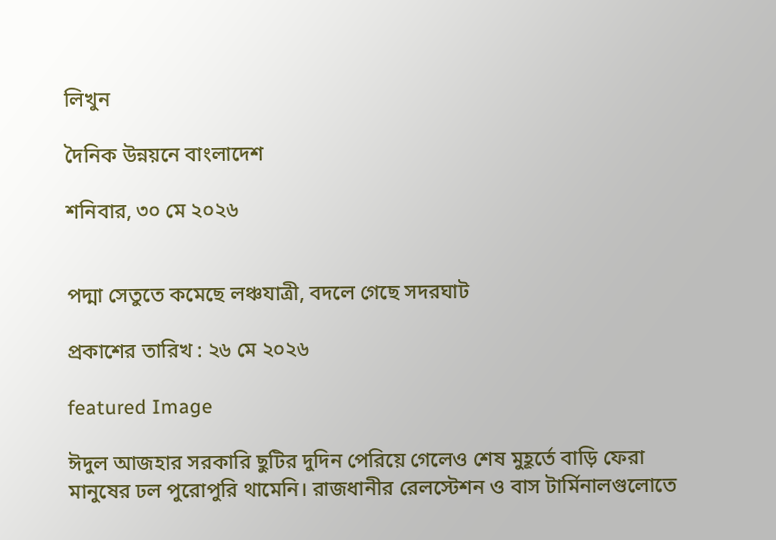লিখুন

দৈনিক উন্নয়নে বাংলাদেশ

শনিবার, ৩০ মে ২০২৬


পদ্মা সেতুতে কমেছে লঞ্চযাত্রী, বদলে গেছে সদরঘাট

প্রকাশের তারিখ : ২৬ মে ২০২৬

featured Image

ঈদুল আজহার সরকারি ছুটির দুদিন পেরিয়ে গেলেও শেষ মুহূর্তে বাড়ি ফেরা মানুষের ঢল পুরোপুরি থামেনি। রাজধানীর রেলস্টেশন ও বাস টার্মিনালগুলোতে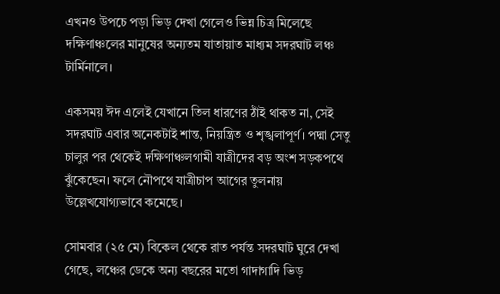এখনও উপচে পড়া ভিড় দেখা গেলেও ভিন্ন চিত্র মিলেছে দক্ষিণাঞ্চলের মানুষের অন্যতম যাতায়াত মাধ্যম সদরঘাট লঞ্চ টার্মিনালে।

একসময় ঈদ এলেই যেখানে তিল ধারণের ঠাঁই থাকত না, সেই সদরঘাট এবার অনেকটাই শান্ত, নিয়ন্ত্রিত ও শৃঙ্খলাপূর্ণ। পদ্মা সেতু চালুর পর থেকেই দক্ষিণাঞ্চলগামী যাত্রীদের বড় অংশ সড়কপথে ঝুঁকেছেন। ফলে নৌপথে যাত্রীচাপ আগের তুলনায় উল্লেখযোগ্যভাবে কমেছে।

সোমবার (২৫ মে) বিকেল থেকে রাত পর্যন্ত সদরঘাট ঘুরে দেখা গেছে, লঞ্চের ডেকে অন্য বছরের মতো গাদাগাদি ভিড়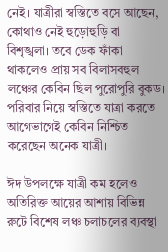নেই। যাত্রীরা স্বস্তিতে বসে আছেন, কোথাও নেই হুড়োহুড়ি বা বিশৃঙ্খলা। তবে ডেক ফাঁকা থাকলেও প্রায় সব বিলাসবহুল লঞ্চের কেবিন ছিল পুরোপুরি বুকড। পরিবার নিয়ে স্বস্তিতে যাত্রা করতে আগেভাগেই কেবিন নিশ্চিত করেছেন অনেক যাত্রী।

ঈদ উপলক্ষে যাত্রী কম হলেও অতিরিক্ত আয়ের আশায় বিভিন্ন রুটে বিশেষ লঞ্চ চলাচলের ব্যবস্থা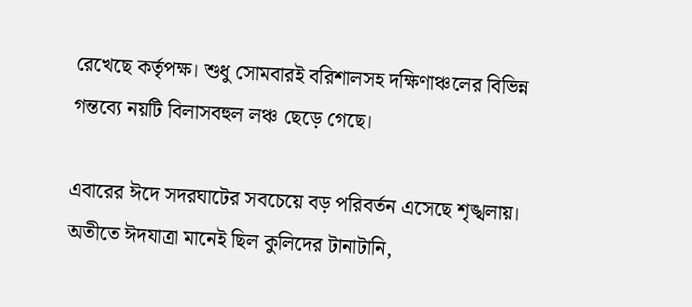রেখেছে কর্তৃপক্ষ। শুধু সোমবারই বরিশালসহ দক্ষিণাঞ্চলের বিভিন্ন গন্তব্যে নয়টি বিলাসবহুল লঞ্চ ছেড়ে গেছে।

এবারের ঈদে সদরঘাটের সবচেয়ে বড় পরিবর্তন এসেছে শৃঙ্খলায়। অতীতে ঈদযাত্রা মানেই ছিল কুলিদের টানাটানি,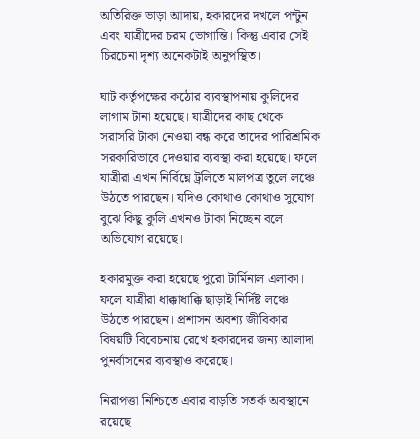অতিরিক্ত ভাড়া আদায়, হকারদের দখলে পন্টুন এবং যাত্রীদের চরম ভোগান্তি। কিন্তু এবার সেই চিরচেনা দৃশ্য অনেকটাই অনুপস্থিত।

ঘাট কর্তৃপক্ষের কঠোর ব্যবস্থাপনায় কুলিদের লাগাম টানা হয়েছে। যাত্রীদের কাছ থেকে সরাসরি টাকা নেওয়া বন্ধ করে তাদের পারিশ্রমিক সরকারিভাবে দেওয়ার ব্যবস্থা করা হয়েছে। ফলে যাত্রীরা এখন নির্বিঘ্নে ট্রলিতে মালপত্র তুলে লঞ্চে উঠতে পারছেন। যদিও কোথাও কোথাও সুযোগ বুঝে কিছু কুলি এখনও টাকা নিচ্ছেন বলে অভিযোগ রয়েছে।

হকারমুক্ত করা হয়েছে পুরো টার্মিনাল এলাকা। ফলে যাত্রীরা ধাক্কাধাক্কি ছাড়াই নির্দিষ্ট লঞ্চে উঠতে পারছেন। প্রশাসন অবশ্য জীবিকার বিষয়টি বিবেচনায় রেখে হকারদের জন্য আলাদা পুনর্বাসনের ব্যবস্থাও করেছে।

নিরাপত্তা নিশ্চিতে এবার বাড়তি সতর্ক অবস্থানে রয়েছে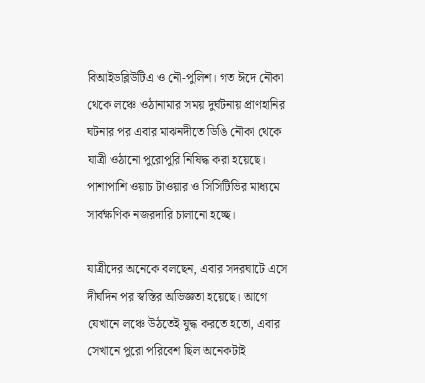বিআইডব্লিউটিএ ও নৌ-পুলিশ। গত ঈদে নৌকা থেকে লঞ্চে ওঠানামার সময় দুর্ঘটনায় প্রাণহানির ঘটনার পর এবার মাঝনদীতে ডিঙি নৌকা থেকে যাত্রী ওঠানো পুরোপুরি নিষিদ্ধ করা হয়েছে। পাশাপাশি ওয়াচ টাওয়ার ও সিসিটিভির মাধ্যমে সার্বক্ষণিক নজরদারি চালানো হচ্ছে।

যাত্রীদের অনেকে বলছেন, এবার সদরঘাটে এসে দীর্ঘদিন পর স্বস্তির অভিজ্ঞতা হয়েছে। আগে যেখানে লঞ্চে উঠতেই যুদ্ধ করতে হতো, এবার সেখানে পুরো পরিবেশ ছিল অনেকটাই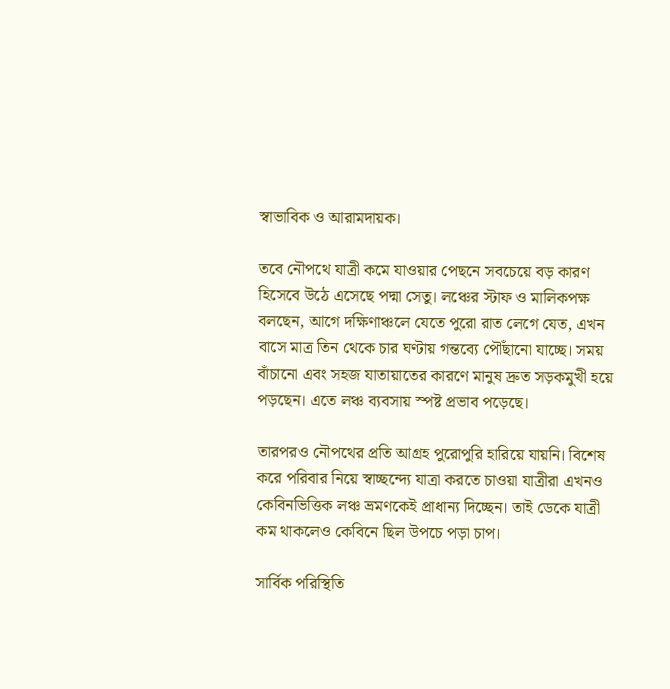স্বাভাবিক ও আরামদায়ক।

তবে নৌপথে যাত্রী কমে যাওয়ার পেছনে সবচেয়ে বড় কারণ হিসেবে উঠে এসেছে পদ্মা সেতু। লঞ্চের স্টাফ ও মালিকপক্ষ বলছেন, আগে দক্ষিণাঞ্চলে যেতে পুরো রাত লেগে যেত, এখন বাসে মাত্র তিন থেকে চার ঘণ্টায় গন্তব্যে পৌঁছানো যাচ্ছে। সময় বাঁচানো এবং সহজ যাতায়াতের কারণে মানুষ দ্রুত সড়কমুখী হয়ে পড়ছেন। এতে লঞ্চ ব্যবসায় স্পষ্ট প্রভাব পড়েছে।

তারপরও নৌপথের প্রতি আগ্রহ পুরোপুরি হারিয়ে যায়নি। বিশেষ করে পরিবার নিয়ে স্বাচ্ছন্দ্যে যাত্রা করতে চাওয়া যাত্রীরা এখনও কেবিনভিত্তিক লঞ্চ ভ্রমণকেই প্রাধান্য দিচ্ছেন। তাই ডেকে যাত্রী কম থাকলেও কেবিনে ছিল উপচে পড়া চাপ।

সার্বিক পরিস্থিতি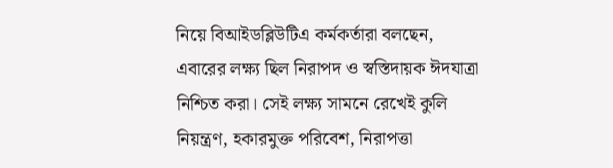নিয়ে বিআইডব্লিউটিএ কর্মকর্তারা বলছেন, এবারের লক্ষ্য ছিল নিরাপদ ও স্বস্তিদায়ক ঈদযাত্রা নিশ্চিত করা। সেই লক্ষ্য সামনে রেখেই কুলি নিয়ন্ত্রণ, হকারমুক্ত পরিবেশ, নিরাপত্তা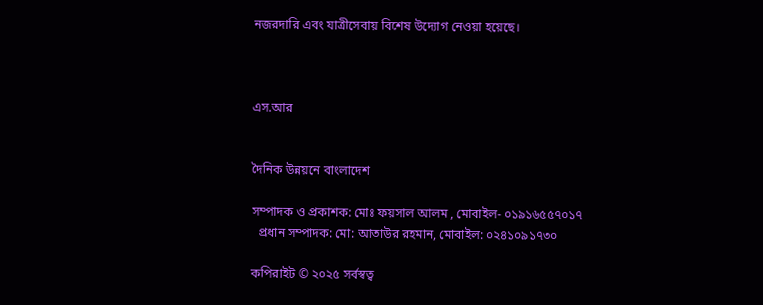নজরদারি এবং যাত্রীসেবায় বিশেষ উদ্যোগ নেওয়া হয়েছে।



এস.আর


দৈনিক উন্নয়নে বাংলাদেশ

সম্পাদক ও প্রকাশক: মোঃ ফয়সাল আলম , মোবাইল- ০১৯১৬৫৫৭০১৭
  প্রধান সম্পাদক: মো: আতাউর রহমান, মোবাইল: ০২৪১০৯১৭৩০

কপিরাইট © ২০২৫ সর্বস্বত্ব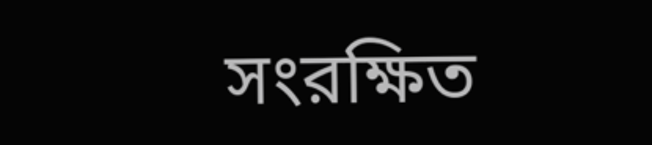সংরক্ষিত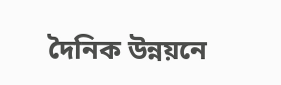দৈনিক উন্নয়নে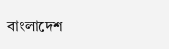বাংলাদেশ